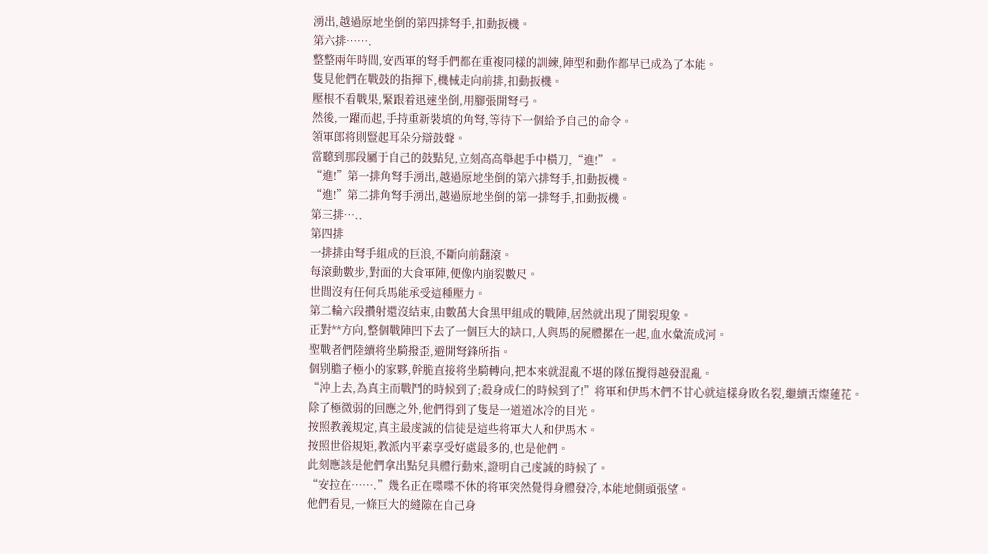湧出,越過原地坐倒的第四排弩手,扣動扳機。
第六排…….
整整兩年時間,安西軍的弩手們都在重複同樣的訓練,陣型和動作都早已成為了本能。
隻見他們在戰鼓的指揮下,機械走向前排,扣動扳機。
壓根不看戰果,緊跟着迅速坐倒,用腳張開弩弓。
然後,一躍而起,手持重新裝填的角弩,等待下一個給予自己的命令。
領軍郎将則豎起耳朵分辯鼓聲。
當聽到那段屬于自己的鼓點兒,立刻高高舉起手中橫刀,“進!”。
“進!”第一排角弩手湧出,越過原地坐倒的第六排弩手,扣動扳機。
“進!”第二排角弩手湧出,越過原地坐倒的第一排弩手,扣動扳機。
第三排…..
第四排
一排排由弩手組成的巨浪,不斷向前翻滾。
每滾動數步,對面的大食軍陣,便像内崩裂數尺。
世間沒有任何兵馬能承受這種壓力。
第二輪六段攢射還沒結束,由數萬大食黑甲組成的戰陣,居然就出現了開裂現象。
正對**方向,整個戰陣凹下去了一個巨大的缺口,人與馬的屍體摞在一起,血水彙流成河。
聖戰者們陸續将坐騎撥歪,避開弩鋒所指。
個别膽子極小的家夥,幹脆直接将坐騎轉向,把本來就混亂不堪的隊伍攪得越發混亂。
“沖上去,為真主而戰鬥的時候到了;殺身成仁的時候到了!”将軍和伊馬木們不甘心就這樣身敗名裂,繼續舌燦蓮花。
除了極微弱的回應之外,他們得到了隻是一道道冰冷的目光。
按照教義規定,真主最虔誠的信徒是這些将軍大人和伊馬木。
按照世俗規矩,教派内平素享受好處最多的,也是他們。
此刻應該是他們拿出點兒具體行動來,證明自己虔誠的時候了。
“安拉在…….”幾名正在喋喋不休的将軍突然覺得身體發冷,本能地側頭張望。
他們看見,一條巨大的縫隙在自己身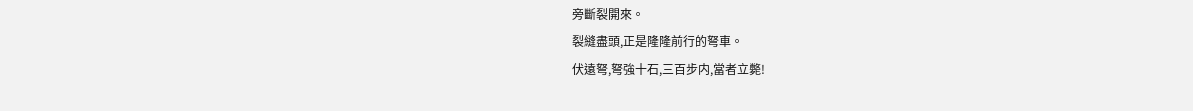旁斷裂開來。
裂縫盡頭,正是隆隆前行的弩車。
伏遠弩,弩強十石,三百步内,當者立斃!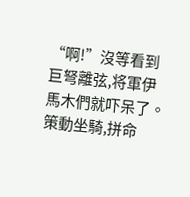“啊!”沒等看到巨弩離弦,将軍伊馬木們就吓呆了。
策動坐騎,拼命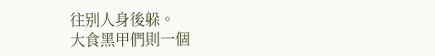往别人身後躲。
大食黑甲們則一個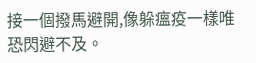接一個撥馬避開,像躲瘟疫一樣唯恐閃避不及。